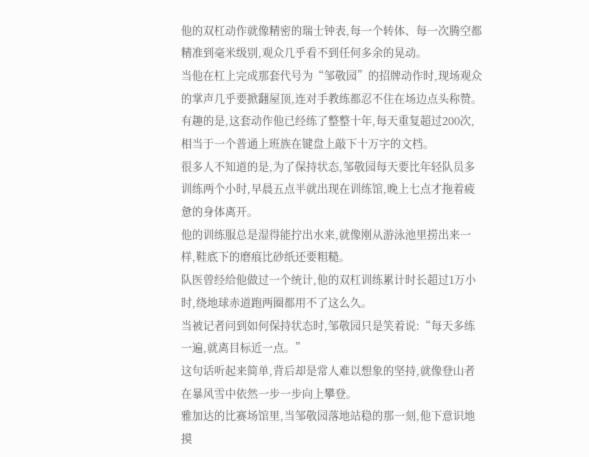他的双杠动作就像精密的瑞士钟表,每一个转体、每一次腾空都精准到毫米级别,观众几乎看不到任何多余的晃动。
当他在杠上完成那套代号为“邹敬园”的招牌动作时,现场观众的掌声几乎要掀翻屋顶,连对手教练都忍不住在场边点头称赞。
有趣的是,这套动作他已经练了整整十年,每天重复超过200次,相当于一个普通上班族在键盘上敲下十万字的文档。
很多人不知道的是,为了保持状态,邹敬园每天要比年轻队员多训练两个小时,早晨五点半就出现在训练馆,晚上七点才拖着疲惫的身体离开。
他的训练服总是湿得能拧出水来,就像刚从游泳池里捞出来一样,鞋底下的磨痕比砂纸还要粗糙。
队医曾经给他做过一个统计,他的双杠训练累计时长超过1万小时,绕地球赤道跑两圈都用不了这么久。
当被记者问到如何保持状态时,邹敬园只是笑着说:“每天多练一遍,就离目标近一点。”
这句话听起来简单,背后却是常人难以想象的坚持,就像登山者在暴风雪中依然一步一步向上攀登。
雅加达的比赛场馆里,当邹敬园落地站稳的那一刻,他下意识地摸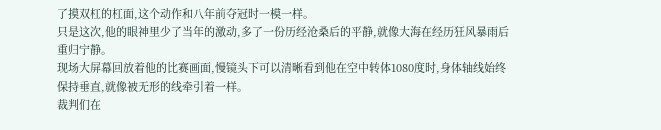了摸双杠的杠面,这个动作和八年前夺冠时一模一样。
只是这次,他的眼神里少了当年的激动,多了一份历经沧桑后的平静,就像大海在经历狂风暴雨后重归宁静。
现场大屏幕回放着他的比赛画面,慢镜头下可以清晰看到他在空中转体1080度时,身体轴线始终保持垂直,就像被无形的线牵引着一样。
裁判们在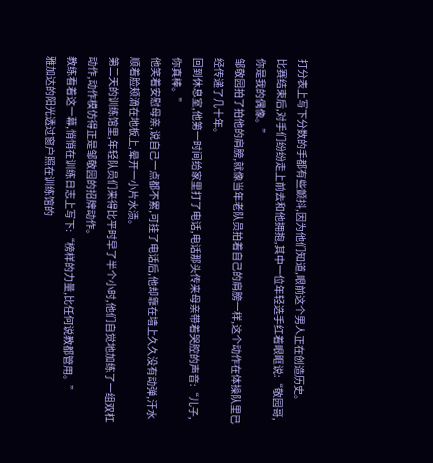打分表上写下分数的手都有些颤抖,因为他们知道,眼前这个男人正在创造历史。
比赛结束后,对手们纷纷走上前去和他拥抱,其中一位年轻选手红着眼眶说:“敬园哥,你是我的偶像。”
邹敬园拍了拍他的肩膀,就像当年老队员拍着自己的肩膀一样,这个动作在体操队里已经传递了几十年。
回到休息室,他第一时间给家里打了电话,电话那头传来母亲带着哭腔的声音:“儿子,你真棒。”
他笑着安慰母亲,说自己一点都不累,可挂了电话后,他却靠在墙上久久没有动弹,汗水顺着脸颊滴在地板上,晕开一小片水渍。
第二天的训练馆里,年轻队员们来得比平时早了半个小时,他们自觉地加练了一组双杠动作,动作模仿得正是邹敬园的招牌动作。
教练看着这一幕,悄悄在训练日志上写下:“榜样的力量,比任何说教都管用。”
雅加达的阳光透过窗户照在训练馆的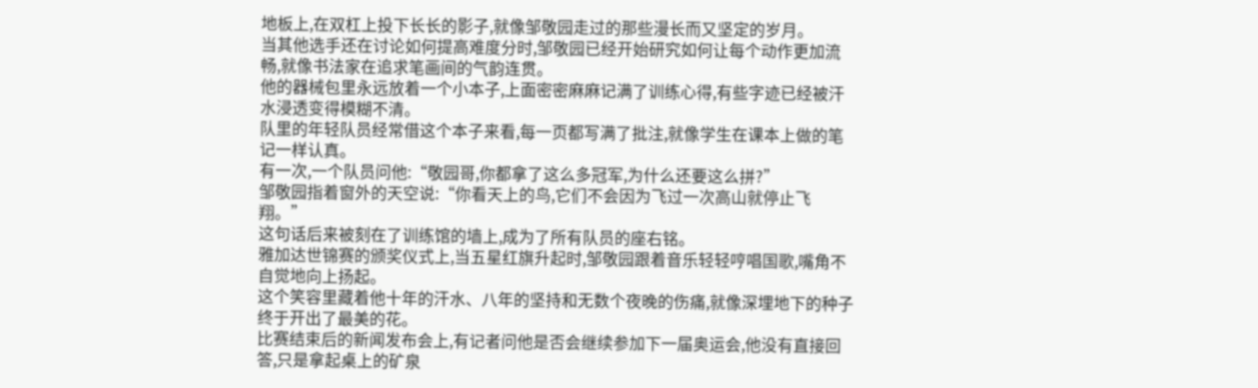地板上,在双杠上投下长长的影子,就像邹敬园走过的那些漫长而又坚定的岁月。
当其他选手还在讨论如何提高难度分时,邹敬园已经开始研究如何让每个动作更加流畅,就像书法家在追求笔画间的气韵连贯。
他的器械包里永远放着一个小本子,上面密密麻麻记满了训练心得,有些字迹已经被汗水浸透变得模糊不清。
队里的年轻队员经常借这个本子来看,每一页都写满了批注,就像学生在课本上做的笔记一样认真。
有一次,一个队员问他:“敬园哥,你都拿了这么多冠军,为什么还要这么拼?”
邹敬园指着窗外的天空说:“你看天上的鸟,它们不会因为飞过一次高山就停止飞翔。”
这句话后来被刻在了训练馆的墙上,成为了所有队员的座右铭。
雅加达世锦赛的颁奖仪式上,当五星红旗升起时,邹敬园跟着音乐轻轻哼唱国歌,嘴角不自觉地向上扬起。
这个笑容里藏着他十年的汗水、八年的坚持和无数个夜晚的伤痛,就像深埋地下的种子终于开出了最美的花。
比赛结束后的新闻发布会上,有记者问他是否会继续参加下一届奥运会,他没有直接回答,只是拿起桌上的矿泉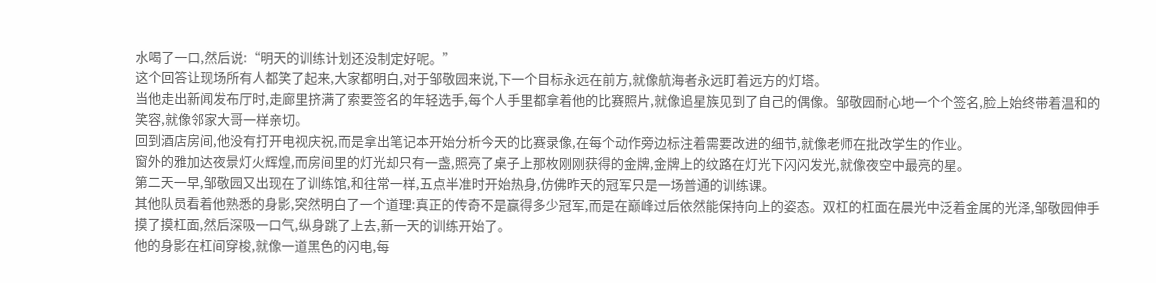水喝了一口,然后说:“明天的训练计划还没制定好呢。”
这个回答让现场所有人都笑了起来,大家都明白,对于邹敬园来说,下一个目标永远在前方,就像航海者永远盯着远方的灯塔。
当他走出新闻发布厅时,走廊里挤满了索要签名的年轻选手,每个人手里都拿着他的比赛照片,就像追星族见到了自己的偶像。邹敬园耐心地一个个签名,脸上始终带着温和的笑容,就像邻家大哥一样亲切。
回到酒店房间,他没有打开电视庆祝,而是拿出笔记本开始分析今天的比赛录像,在每个动作旁边标注着需要改进的细节,就像老师在批改学生的作业。
窗外的雅加达夜景灯火辉煌,而房间里的灯光却只有一盏,照亮了桌子上那枚刚刚获得的金牌,金牌上的纹路在灯光下闪闪发光,就像夜空中最亮的星。
第二天一早,邹敬园又出现在了训练馆,和往常一样,五点半准时开始热身,仿佛昨天的冠军只是一场普通的训练课。
其他队员看着他熟悉的身影,突然明白了一个道理:真正的传奇不是赢得多少冠军,而是在巅峰过后依然能保持向上的姿态。双杠的杠面在晨光中泛着金属的光泽,邹敬园伸手摸了摸杠面,然后深吸一口气,纵身跳了上去,新一天的训练开始了。
他的身影在杠间穿梭,就像一道黑色的闪电,每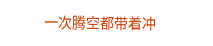一次腾空都带着冲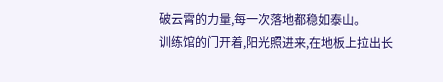破云霄的力量,每一次落地都稳如泰山。
训练馆的门开着,阳光照进来,在地板上拉出长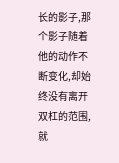长的影子,那个影子随着他的动作不断变化,却始终没有离开双杠的范围,就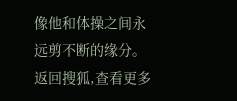像他和体操之间永远剪不断的缘分。
返回搜狐,查看更多